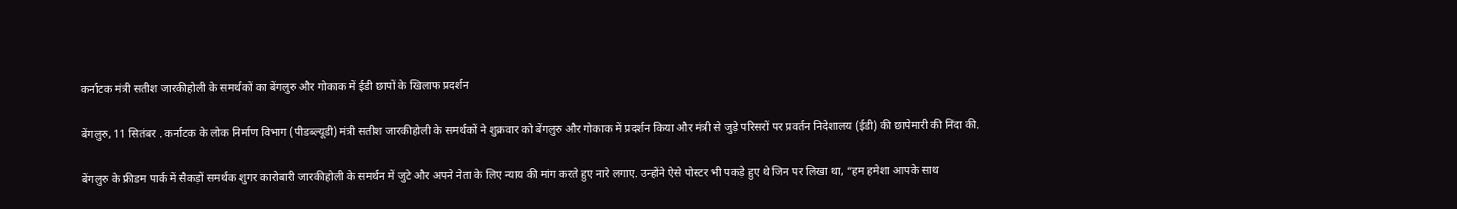कर्नाटक मंत्री सतीश जारकीहोली के समर्थकों का बेंगलुरु और गोकाक में ईडी छापों के खिलाफ प्रदर्शन

बेंगलुरु, 11 सितंबर . कर्नाटक के लोक निर्माण विभाग (पीडब्ल्यूडी) मंत्री सतीश जारकीहोली के समर्थकों ने शुक्रवार को बेंगलुरु और गोकाक में प्रदर्शन किया और मंत्री से जुड़े परिसरों पर प्रवर्तन निदेशालय (ईडी) की छापेमारी की निंदा की.

बेंगलुरु के फ्रीडम पार्क में सैकड़ों समर्थक शुगर कारोबारी जारकीहोली के समर्थन में जुटे और अपने नेता के लिए न्याय की मांग करते हुए नारे लगाए. उन्होंने ऐसे पोस्टर भी पकड़े हुए थे जिन पर लिखा था, “हम हमेशा आपके साथ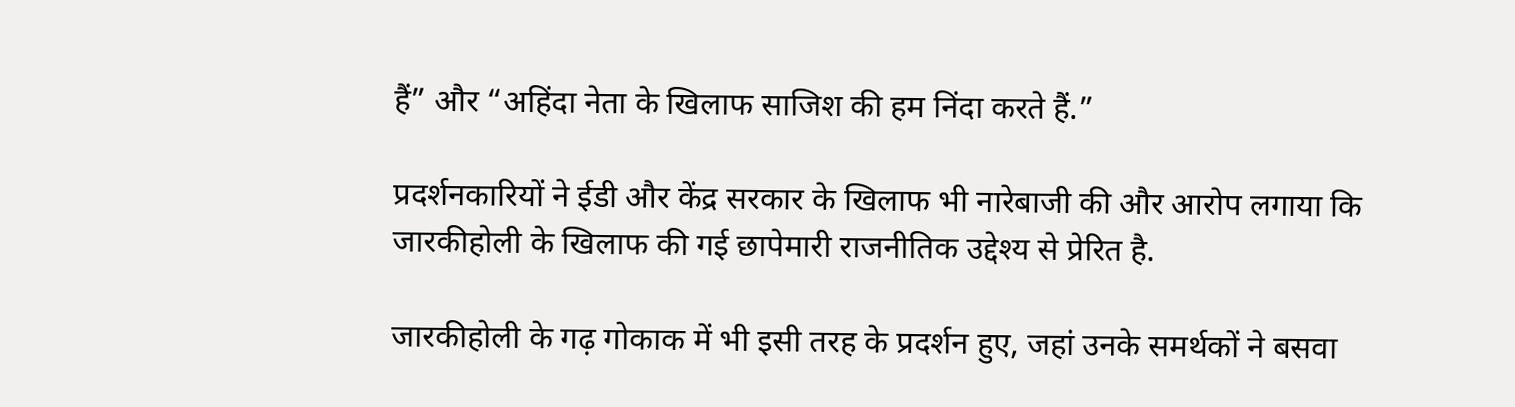हैं” और “अहिंदा नेता के खिलाफ साजिश की हम निंदा करते हैं.”

प्रदर्शनकारियों ने ईडी और केंद्र सरकार के खिलाफ भी नारेबाजी की और आरोप लगाया कि जारकीहोली के खिलाफ की गई छापेमारी राजनीतिक उद्देश्य से प्रेरित है.

जारकीहोली के गढ़ गोकाक में भी इसी तरह के प्रदर्शन हुए, जहां उनके समर्थकों ने बसवा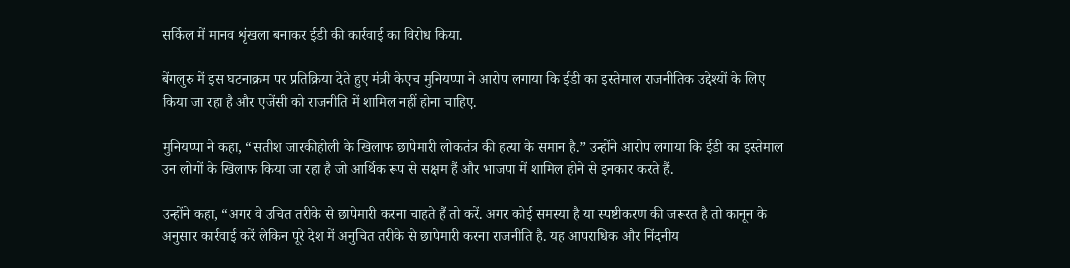सर्किल में मानव शृंखला बनाकर ईडी की कार्रवाई का विरोध किया.

बेंगलुरु में इस घटनाक्रम पर प्रतिक्रिया देते हुए मंत्री केएच मुनियप्पा ने आरोप लगाया कि ईडी का इस्तेमाल राजनीतिक उद्देश्यों के लिए किया जा रहा है और एजेंसी को राजनीति में शामिल नहीं होना चाहिए.

मुनियप्पा ने कहा, “सतीश जारकीहोली के खिलाफ छापेमारी लोकतंत्र की हत्या के समान है.” उन्होंने आरोप लगाया कि ईडी का इस्तेमाल उन लोगों के खिलाफ किया जा रहा है जो आर्थिक रूप से सक्षम हैं और भाजपा में शामिल होने से इनकार करते हैं.

उन्होंने कहा, “अगर वे उचित तरीके से छापेमारी करना चाहते हैं तो करें. अगर कोई समस्या है या स्पष्टीकरण की जरूरत है तो कानून के अनुसार कार्रवाई करें लेकिन पूरे देश में अनुचित तरीके से छापेमारी करना राजनीति है. यह आपराधिक और निंदनीय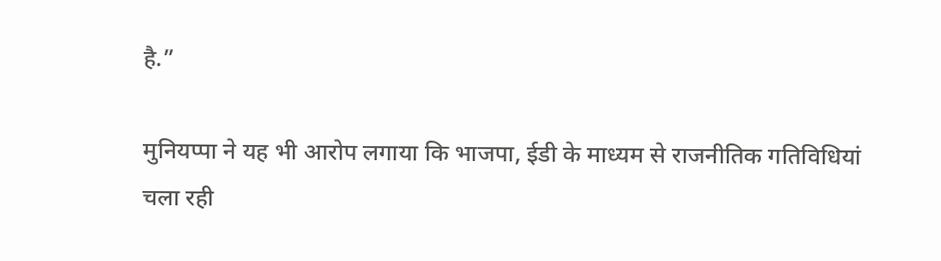है.”

मुनियप्पा ने यह भी आरोप लगाया कि भाजपा, ईडी के माध्यम से राजनीतिक गतिविधियां चला रही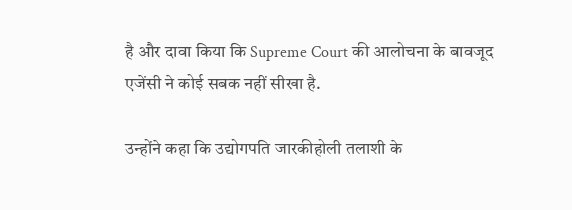है और दावा किया कि Supreme Court की आलोचना के बावजूद एजेंसी ने कोई सबक नहीं सीखा है.

उन्होंने कहा कि उद्योगपति जारकीहोली तलाशी के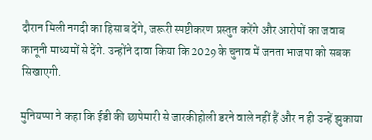दौरान मिली नगदी का हिसाब देंगे, जरूरी स्पष्टीकरण प्रस्तुत करेंगे और आरोपों का जवाब कानूनी माध्यमों से देंगे. उन्होंने दावा किया कि 2029 के चुनाव में जनता भाजपा को सबक सिखाएगी.

मुनियप्पा ने कहा कि ईडी की छापेमारी से जारकीहोली डरने वाले नहीं हैं और न ही उन्हें झुकाया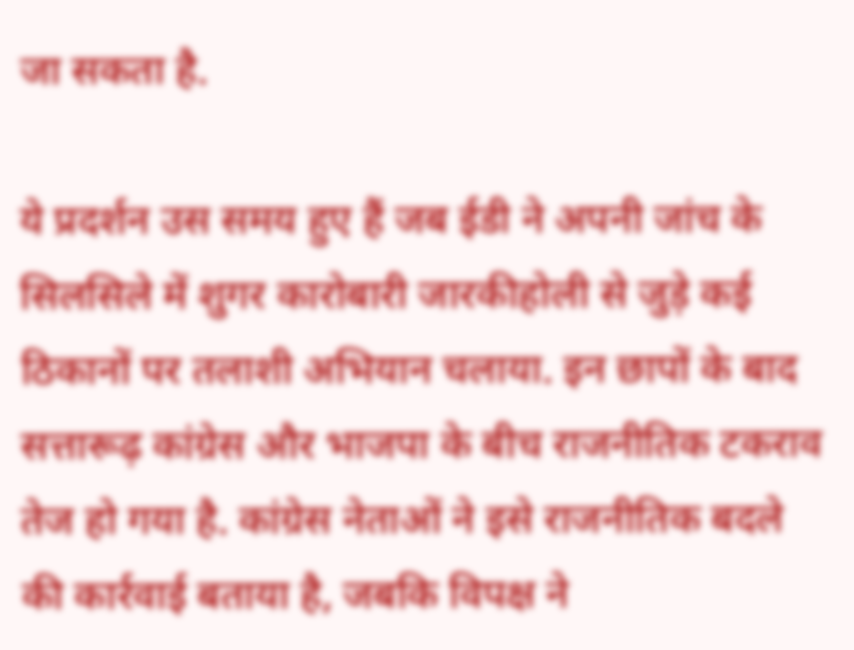जा सकता है.

ये प्रदर्शन उस समय हुए हैं जब ईडी ने अपनी जांच के सिलसिले में शुगर कारोबारी जारकीहोली से जुड़े कई ठिकानों पर तलाशी अभियान चलाया. इन छापों के बाद सत्तारूढ़ कांग्रेस और भाजपा के बीच राजनीतिक टकराव तेज हो गया है. कांग्रेस नेताओं ने इसे राजनीतिक बदले की कार्रवाई बताया है, जबकि विपक्ष ने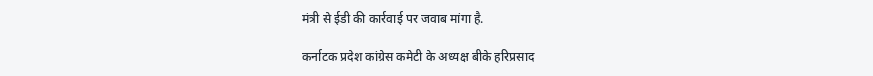मंत्री से ईडी की कार्रवाई पर जवाब मांगा है.

कर्नाटक प्रदेश कांग्रेस कमेटी के अध्यक्ष बीके हरिप्रसाद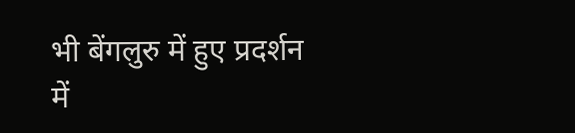भी बेंगलुरु में हुए प्रदर्शन में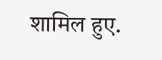शामिल हुए.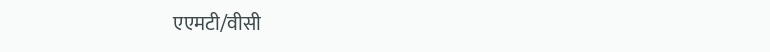एएमटी/वीसी